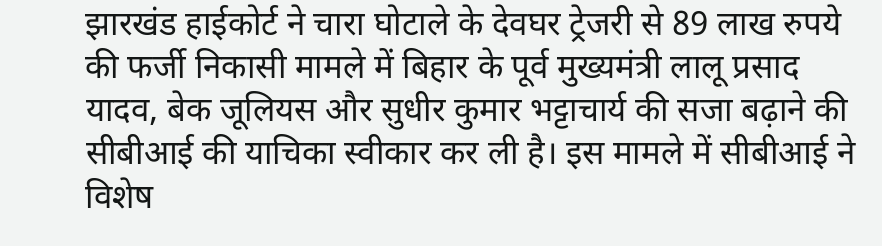झारखंड हाईकोर्ट ने चारा घोटाले के देवघर ट्रेजरी से 89 लाख रुपये की फर्जी निकासी मामले में बिहार के पूर्व मुख्यमंत्री लालू प्रसाद यादव, बेक जूलियस और सुधीर कुमार भट्टाचार्य की सजा बढ़ाने की सीबीआई की याचिका स्वीकार कर ली है। इस मामले में सीबीआई ने विशेष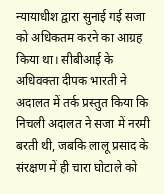न्यायाधीश द्वारा सुनाई गई सजा को अधिकतम करने का आग्रह किया था। सीबीआई के अधिवक्ता दीपक भारती ने अदालत में तर्क प्रस्तुत किया कि निचली अदालत ने सजा में नरमी बरती थी, जबकि लालू प्रसाद के संरक्षण में ही चारा घोटाले को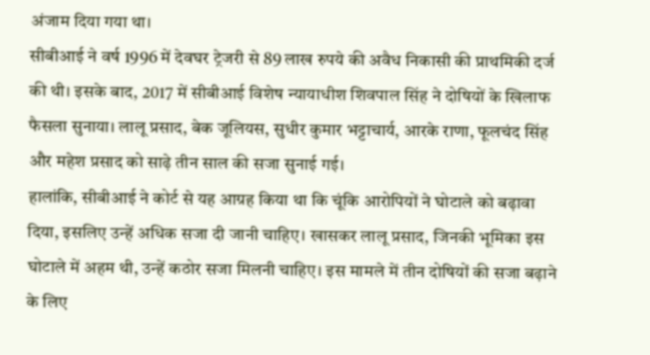अंजाम दिया गया था।
सीबीआई ने वर्ष 1996 में देवघर ट्रेजरी से 89 लाख रुपये की अवैध निकासी की प्राथमिकी दर्ज की थी। इसके बाद, 2017 में सीबीआई विशेष न्यायाधीश शिवपाल सिंह ने दोषियों के खिलाफ फैसला सुनाया। लालू प्रसाद, बेक जूलियस, सुधीर कुमार भट्टाचार्य, आरके राणा, फूलचंद सिंह और महेश प्रसाद को साढ़े तीन साल की सजा सुनाई गई।
हालांकि, सीबीआई ने कोर्ट से यह आग्रह किया था कि चूंकि आरोपियों ने घोटाले को बढ़ावा दिया, इसलिए उन्हें अधिक सजा दी जानी चाहिए। खासकर लालू प्रसाद, जिनकी भूमिका इस घोटाले में अहम थी, उन्हें कठोर सजा मिलनी चाहिए। इस मामले में तीन दोषियों की सजा बढ़ाने के लिए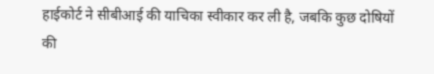हाईकोर्ट ने सीबीआई की याचिका स्वीकार कर ली है, जबकि कुछ दोषियों की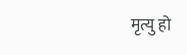मृत्यु हो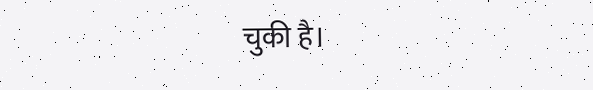चुकी है।